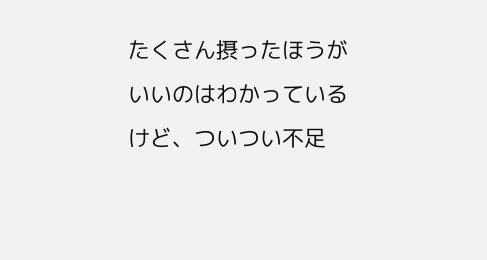たくさん摂ったほうがいいのはわかっているけど、ついつい不足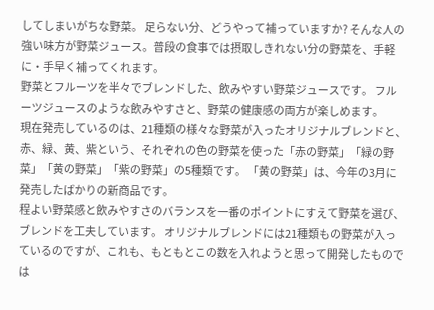してしまいがちな野菜。 足らない分、どうやって補っていますか? そんな人の強い味方が野菜ジュース。普段の食事では摂取しきれない分の野菜を、手軽に・手早く補ってくれます。
野菜とフルーツを半々でブレンドした、飲みやすい野菜ジュースです。 フルーツジュースのような飲みやすさと、野菜の健康感の両方が楽しめます。
現在発売しているのは、21種類の様々な野菜が入ったオリジナルブレンドと、赤、緑、黄、紫という、それぞれの色の野菜を使った「赤の野菜」「緑の野菜」「黄の野菜」「紫の野菜」の5種類です。 「黄の野菜」は、今年の3月に発売したばかりの新商品です。
程よい野菜感と飲みやすさのバランスを一番のポイントにすえて野菜を選び、ブレンドを工夫しています。 オリジナルブレンドには21種類もの野菜が入っているのですが、これも、もともとこの数を入れようと思って開発したものでは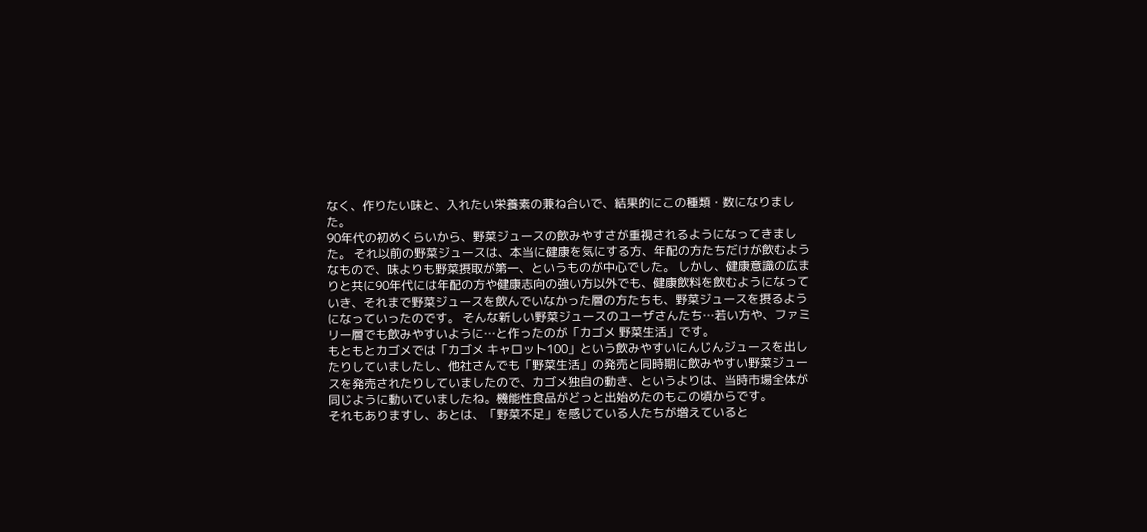なく、作りたい味と、入れたい栄養素の兼ね合いで、結果的にこの種類・数になりました。
90年代の初めくらいから、野菜ジュースの飲みやすさが重視されるようになってきました。 それ以前の野菜ジュースは、本当に健康を気にする方、年配の方たちだけが飲むようなもので、味よりも野菜摂取が第一、というものが中心でした。 しかし、健康意識の広まりと共に90年代には年配の方や健康志向の強い方以外でも、健康飲料を飲むようになっていき、それまで野菜ジュースを飲んでいなかった層の方たちも、野菜ジュースを摂るようになっていったのです。 そんな新しい野菜ジュースのユーザさんたち…若い方や、ファミリー層でも飲みやすいように…と作ったのが「カゴメ 野菜生活」です。
もともとカゴメでは「カゴメ キャロット100」という飲みやすいにんじんジュースを出したりしていましたし、他社さんでも「野菜生活」の発売と同時期に飲みやすい野菜ジュースを発売されたりしていましたので、カゴメ独自の動き、というよりは、当時市場全体が同じように動いていましたね。機能性食品がどっと出始めたのもこの頃からです。
それもありますし、あとは、「野菜不足」を感じている人たちが増えていると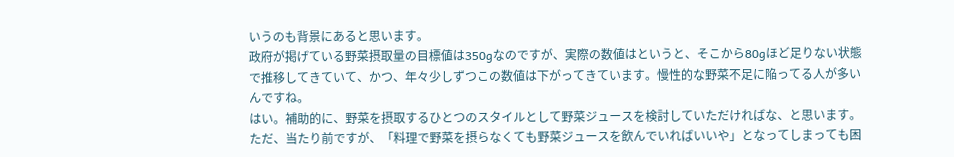いうのも背景にあると思います。
政府が掲げている野菜摂取量の目標値は350gなのですが、実際の数値はというと、そこから80gほど足りない状態で推移してきていて、かつ、年々少しずつこの数値は下がってきています。慢性的な野菜不足に陥ってる人が多いんですね。
はい。補助的に、野菜を摂取するひとつのスタイルとして野菜ジュースを検討していただければな、と思います。 ただ、当たり前ですが、「料理で野菜を摂らなくても野菜ジュースを飲んでいればいいや」となってしまっても困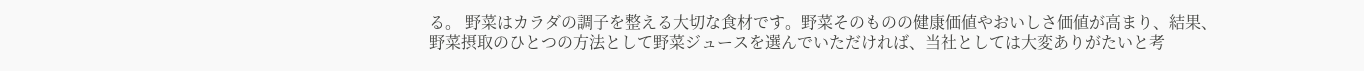る。 野菜はカラダの調子を整える大切な食材です。野菜そのものの健康価値やおいしさ価値が高まり、結果、野菜摂取のひとつの方法として野菜ジュースを選んでいただければ、当社としては大変ありがたいと考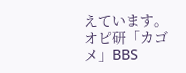えています。
オピ研「カゴメ」BBS